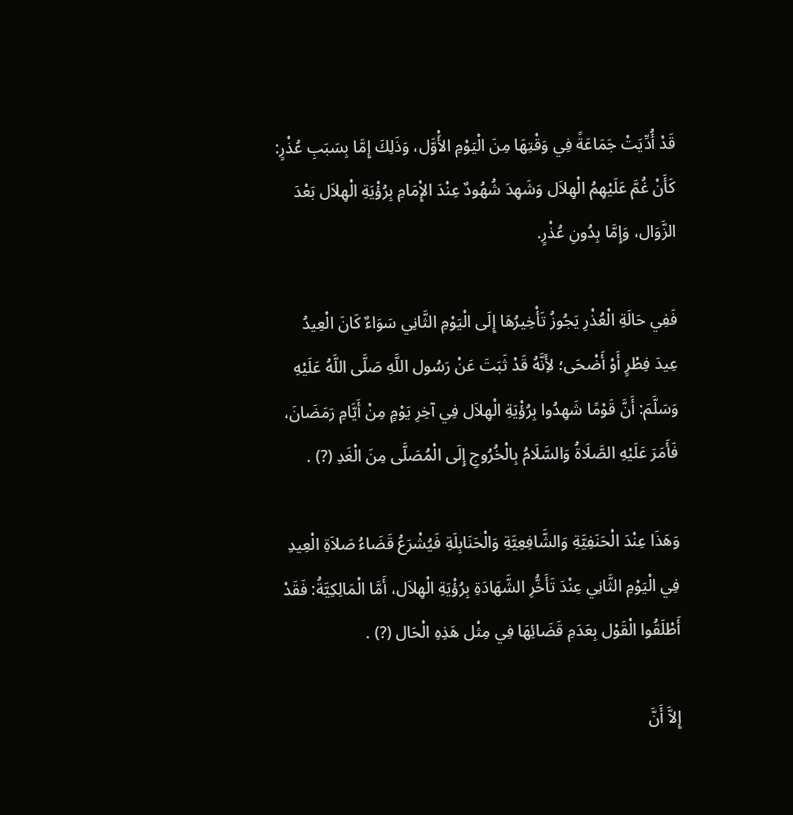قَدْ أُدِّيَتْ جَمَاعَةً فِي وَقْتِهَا مِنَ الْيَوْمِ الأَْوَّل، وَذَلِكَ إِمَّا بِسَبَبِ عُذْرٍ: كَأَنْ غُمَّ عَلَيْهِمُ الْهِلاَل وَشَهِدَ شُهُودٌ عِنْدَ الإِْمَامِ بِرُؤْيَةِ الْهِلاَل بَعْدَ الزَّوَال، وَإِمَّا بِدُونِ عُذْرٍ.

فَفِي حَالَةِ الْعُذْرِ يَجُوزُ تَأْخِيرُهَا إِلَى الْيَوْمِ الثَّانِي سَوَاءٌ كَانَ الْعِيدُ عِيدَ فِطْرٍ أَوْ أَضْحَى؛ لأَِنَّهُ قَدْ ثَبَتَ عَنْ رَسُول اللَّهِ صَلَّى اللَّهُ عَلَيْهِ وَسَلَّمَ: أَنَّ قَوْمًا شَهِدُوا بِرُؤْيَةِ الْهِلاَل فِي آخِرِ يَوْمٍ مِنْ أَيَّامِ رَمَضَانَ، فَأَمَرَ عَلَيْهِ الصَّلَاةُ وَالسَّلَامُ بِالْخُرُوجِ إِلَى الْمُصَلَّى مِنَ الْغَدِ (?) .

وَهَذَا عِنْدَ الْحَنَفِيَّةِ وَالشَّافِعِيَّةِ وَالْحَنَابِلَةِ فَيُشْرَعُ قَضَاءُ صَلاَةِ الْعِيدِ فِي الْيَوْمِ الثَّانِي عِنْدَ تَأَخُّرِ الشَّهَادَةِ بِرُؤْيَةِ الْهِلاَل، أَمَّا الْمَالِكِيَّةُ: فَقَدْ أَطْلَقُوا الْقَوْل بِعَدَمِ قَضَائِهَا فِي مِثْل هَذِهِ الْحَال (?) .

إِلاَّ أَنَّ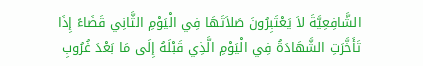الشَّافِعِيَّةَ لاَ يَعْتَبِرُونَ صَلاَتَهَا فِي الْيَوْمِ الثَّانِي قَضَاءً إِذَا تَأَخَّرَتِ الشَّهَادَةُ فِي الْيَوْمِ الَّذِي قَبْلَهُ إِلَى مَا بَعْدَ غُرُوبِ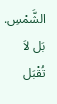الشَّمْسِ. بَل لاَ تُقْبَل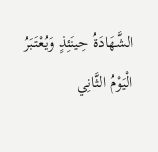الشَّهَادَةُ حِينَئِذٍ وَيُعْتَبَرُ الْيَوْمُ الثَّانِي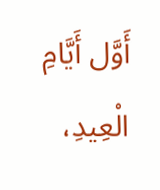أَوَّل أَيَّامِ الْعِيدِ،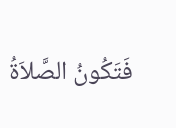فَتَكُونُ الصَّلاَةُ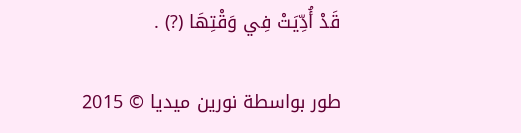قَدْ أُدِّيَتْ فِي وَقْتِهَا (?) .

طور بواسطة نورين ميديا © 2015